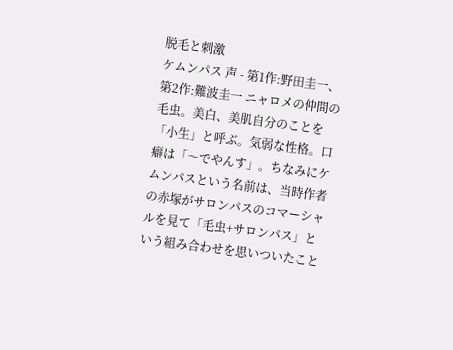脱毛と刺激
ケムンパス 声 - 第1作:野田圭一、第2作:難波圭一 ニャロメの仲間の毛虫。美白、美肌自分のことを「小生」と呼ぶ。気弱な性格。口癖は「〜でやんす」。ちなみにケムンパスという名前は、当時作者の赤塚がサロンパスのコマーシャルを見て「毛虫+サロンパス」という組み合わせを思いついたこと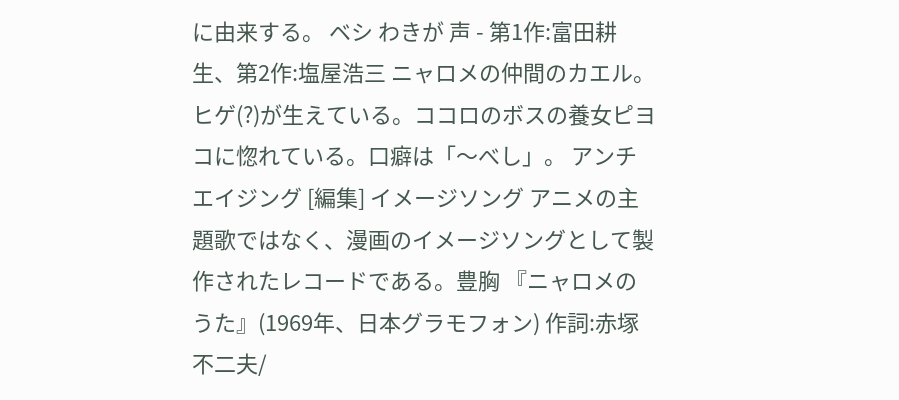に由来する。 ベシ わきが 声 - 第1作:富田耕生、第2作:塩屋浩三 ニャロメの仲間のカエル。ヒゲ(?)が生えている。ココロのボスの養女ピヨコに惚れている。口癖は「〜べし」。 アンチエイジング [編集] イメージソング アニメの主題歌ではなく、漫画のイメージソングとして製作されたレコードである。豊胸 『ニャロメのうた』(1969年、日本グラモフォン) 作詞:赤塚不二夫/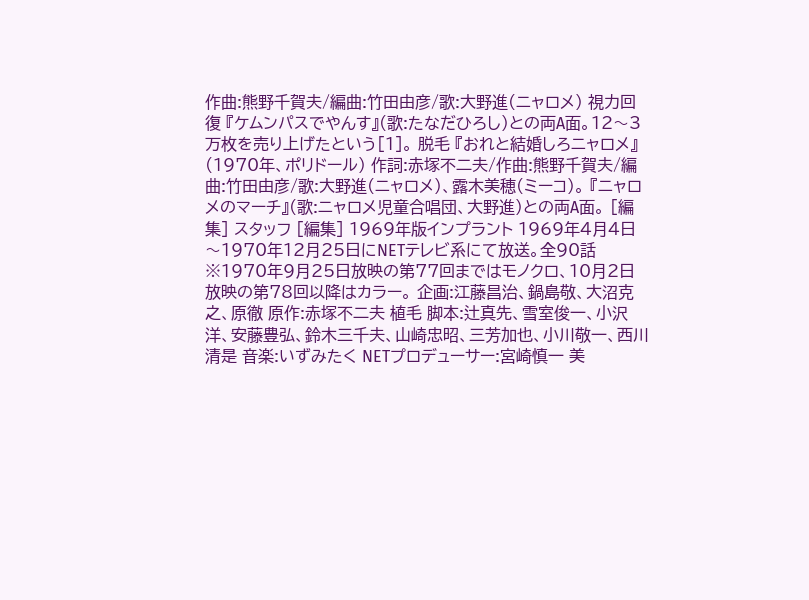作曲:熊野千賀夫/編曲:竹田由彦/歌:大野進(ニャロメ) 視力回復 『ケムンパスでやんす』(歌:たなだひろし)との両A面。12〜3万枚を売り上げたという[1]。 脱毛 『おれと結婚しろニャロメ』(1970年、ポリドール) 作詞:赤塚不二夫/作曲:熊野千賀夫/編曲:竹田由彦/歌:大野進(ニャロメ)、露木美穂(ミーコ)。 『ニャロメのマーチ』(歌:ニャロメ児童合唱団、大野進)との両A面。 [編集] スタッフ [編集] 1969年版インプラント 1969年4月4日〜1970年12月25日にNETテレビ系にて放送。全90話 ※1970年9月25日放映の第77回まではモノクロ、10月2日放映の第78回以降はカラー。 企画:江藤昌治、鍋島敬、大沼克之、原徹 原作:赤塚不二夫 植毛 脚本:辻真先、雪室俊一、小沢洋、安藤豊弘、鈴木三千夫、山崎忠昭、三芳加也、小川敬一、西川清是 音楽:いずみたく NETプロデューサー:宮崎慎一 美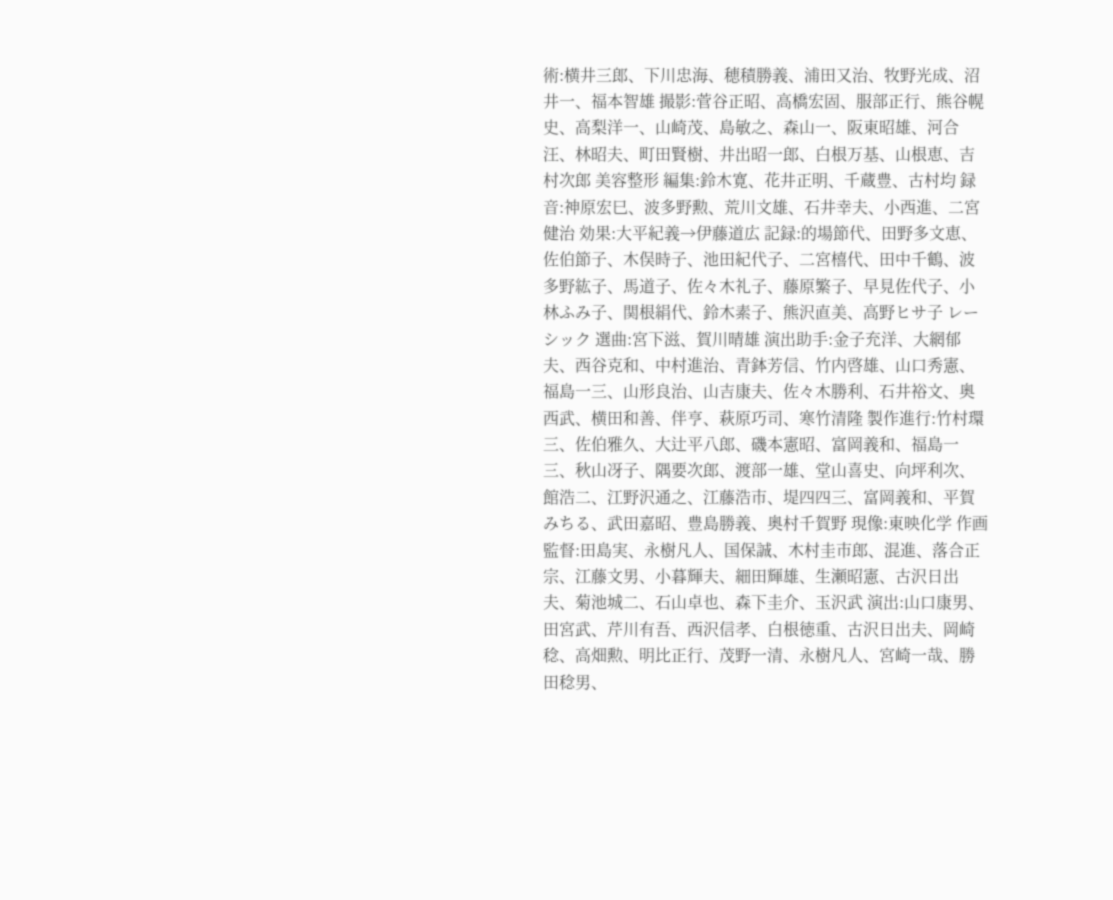術:横井三郎、下川忠海、穂積勝義、浦田又治、牧野光成、沼井一、福本智雄 撮影:菅谷正昭、高橋宏固、服部正行、熊谷幌史、高梨洋一、山崎茂、島敏之、森山一、阪東昭雄、河合汪、林昭夫、町田賢樹、井出昭一郎、白根万基、山根恵、吉村次郎 美容整形 編集:鈴木寛、花井正明、千蔵豊、古村均 録音:神原宏巳、波多野勲、荒川文雄、石井幸夫、小西進、二宮健治 効果:大平紀義→伊藤道広 記録:的場節代、田野多文恵、佐伯節子、木俣時子、池田紀代子、二宮橲代、田中千鶴、波多野紘子、馬道子、佐々木礼子、藤原繁子、早見佐代子、小林ふみ子、関根絹代、鈴木素子、熊沢直美、高野ヒサ子 レーシック 選曲:宮下滋、賀川晴雄 演出助手:金子充洋、大網郁夫、西谷克和、中村進治、青鉢芳信、竹内啓雄、山口秀憲、福島一三、山形良治、山吉康夫、佐々木勝利、石井裕文、奥西武、横田和善、伴亨、萩原巧司、寒竹清隆 製作進行:竹村環三、佐伯雅久、大辻平八郎、磯本憲昭、富岡義和、福島一三、秋山冴子、隅要次郎、渡部一雄、堂山喜史、向坪利次、館浩二、江野沢通之、江藤浩市、堤四四三、富岡義和、平賀みちる、武田嘉昭、豊島勝義、奥村千賀野 現像:東映化学 作画監督:田島実、永樹凡人、国保誠、木村圭市郎、混進、落合正宗、江藤文男、小暮輝夫、細田輝雄、生瀬昭憲、古沢日出夫、菊池城二、石山卓也、森下圭介、玉沢武 演出:山口康男、田宮武、芹川有吾、西沢信孝、白根徳重、古沢日出夫、岡崎稔、高畑勲、明比正行、茂野一清、永樹凡人、宮崎一哉、勝田稔男、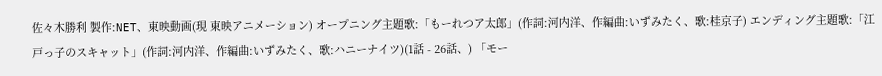佐々木勝利 製作:NET、東映動画(現 東映アニメーション) オープニング主題歌:「もーれつア太郎」(作詞:河内洋、作編曲:いずみたく、歌:桂京子) エンディング主題歌:「江戸っ子のスキャット」(作詞:河内洋、作編曲:いずみたく、歌:ハニーナイツ)(1話 - 26話、) 「モー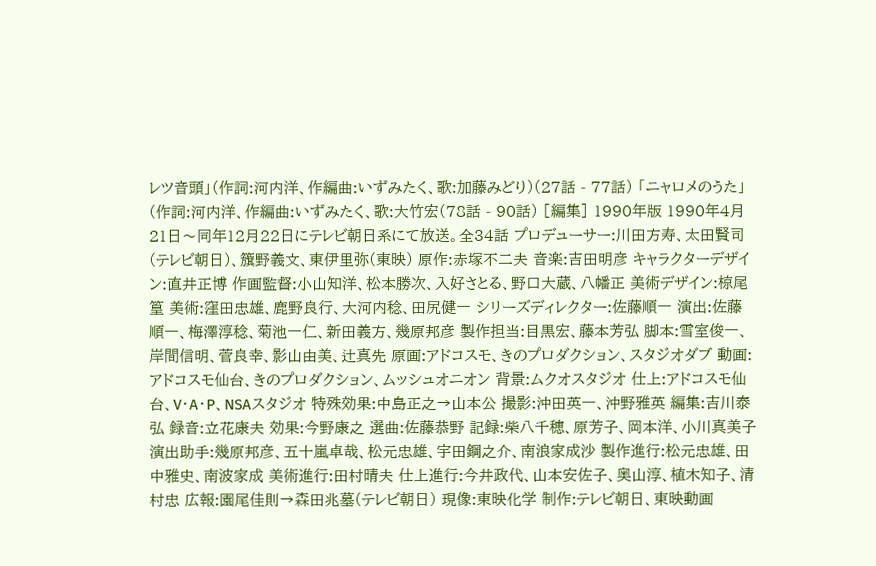レツ音頭」(作詞:河内洋、作編曲:いずみたく、歌:加藤みどり)(27話 - 77話) 「ニャロメのうた」(作詞:河内洋、作編曲:いずみたく、歌:大竹宏(78話 - 90話) [編集] 1990年版 1990年4月21日〜同年12月22日にテレビ朝日系にて放送。全34話 プロデューサー:川田方寿、太田賢司(テレビ朝日)、籏野義文、東伊里弥(東映) 原作:赤塚不二夫 音楽:吉田明彦 キャラクターデザイン:直井正博 作画監督:小山知洋、松本勝次、入好さとる、野口大蔵、八幡正 美術デザイン:椋尾篁 美術:窪田忠雄、鹿野良行、大河内稔、田尻健一 シリーズディレクター:佐藤順一 演出:佐藤順一、梅澤淳稔、菊池一仁、新田義方、幾原邦彦 製作担当:目黒宏、藤本芳弘 脚本:雪室俊一、岸間信明、菅良幸、影山由美、辻真先 原画:アドコスモ、きのプロダクション、スタジオダブ 動画:アドコスモ仙台、きのプロダクション、ムッシュオニオン 背景:ムクオスタジオ 仕上:アドコスモ仙台、V・A・P、NSAスタジオ 特殊効果:中島正之→山本公 撮影:沖田英一、沖野雅英 編集:吉川泰弘 録音:立花康夫 効果:今野康之 選曲:佐藤恭野 記録:柴八千穂、原芳子、岡本洋、小川真美子 演出助手:幾原邦彦、五十嵐卓哉、松元忠雄、宇田鋼之介、南浪家成沙 製作進行:松元忠雄、田中雅史、南波家成 美術進行:田村晴夫 仕上進行:今井政代、山本安佐子、奥山淳、植木知子、清村忠 広報:園尾佳則→森田兆墓(テレビ朝日) 現像:東映化学 制作:テレビ朝日、東映動画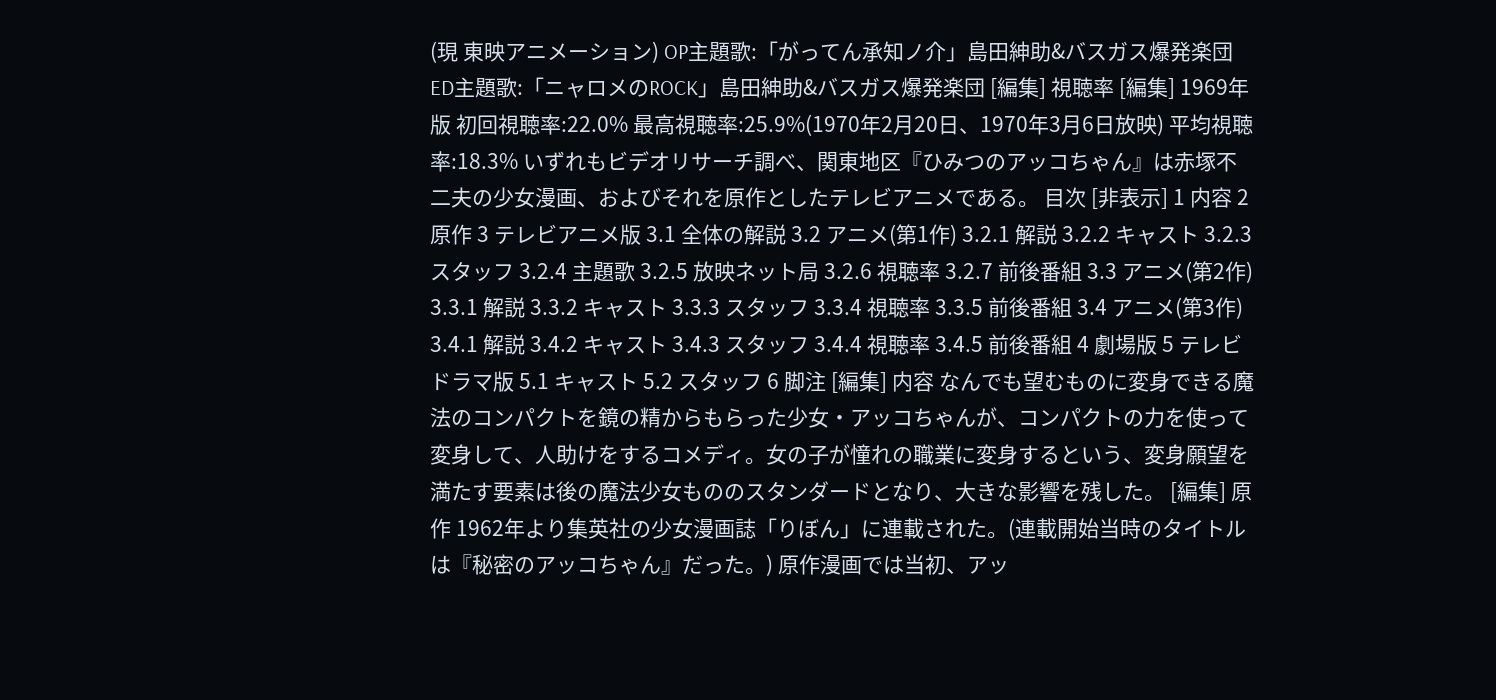(現 東映アニメーション) OP主題歌:「がってん承知ノ介」島田紳助&バスガス爆発楽団 ED主題歌:「ニャロメのROCK」島田紳助&バスガス爆発楽団 [編集] 視聴率 [編集] 1969年版 初回視聴率:22.0% 最高視聴率:25.9%(1970年2月20日、1970年3月6日放映) 平均視聴率:18.3% いずれもビデオリサーチ調べ、関東地区『ひみつのアッコちゃん』は赤塚不二夫の少女漫画、およびそれを原作としたテレビアニメである。 目次 [非表示] 1 内容 2 原作 3 テレビアニメ版 3.1 全体の解説 3.2 アニメ(第1作) 3.2.1 解説 3.2.2 キャスト 3.2.3 スタッフ 3.2.4 主題歌 3.2.5 放映ネット局 3.2.6 視聴率 3.2.7 前後番組 3.3 アニメ(第2作) 3.3.1 解説 3.3.2 キャスト 3.3.3 スタッフ 3.3.4 視聴率 3.3.5 前後番組 3.4 アニメ(第3作) 3.4.1 解説 3.4.2 キャスト 3.4.3 スタッフ 3.4.4 視聴率 3.4.5 前後番組 4 劇場版 5 テレビドラマ版 5.1 キャスト 5.2 スタッフ 6 脚注 [編集] 内容 なんでも望むものに変身できる魔法のコンパクトを鏡の精からもらった少女・アッコちゃんが、コンパクトの力を使って変身して、人助けをするコメディ。女の子が憧れの職業に変身するという、変身願望を満たす要素は後の魔法少女もののスタンダードとなり、大きな影響を残した。 [編集] 原作 1962年より集英社の少女漫画誌「りぼん」に連載された。(連載開始当時のタイトルは『秘密のアッコちゃん』だった。) 原作漫画では当初、アッ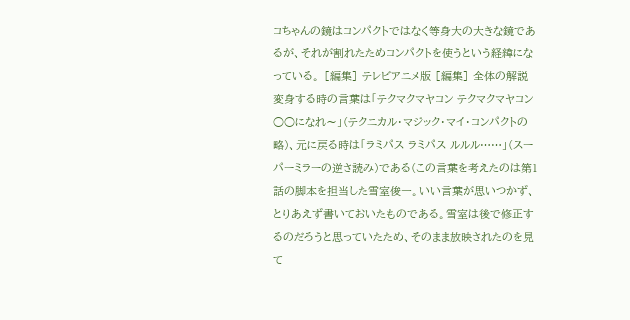コちゃんの鏡はコンパクトではなく等身大の大きな鏡であるが、それが割れたためコンパクトを使うという経緯になっている。 [編集] テレビアニメ版 [編集] 全体の解説 変身する時の言葉は「テクマクマヤコン テクマクマヤコン ○○になれ〜」(テクニカル・マジック・マイ・コンパクトの略)、元に戻る時は「ラミパス ラミパス ルルル……」(スーパーミラーの逆さ読み)である(この言葉を考えたのは第1話の脚本を担当した雪室俊一。いい言葉が思いつかず、とりあえず書いておいたものである。雪室は後で修正するのだろうと思っていたため、そのまま放映されたのを見て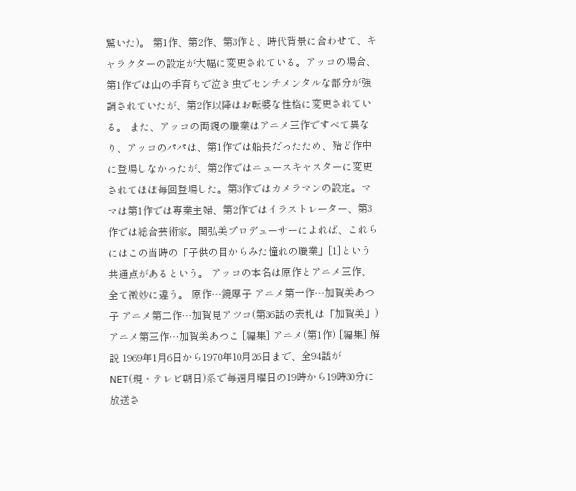驚いた)。 第1作、第2作、第3作と、時代背景に合わせて、キャラクターの設定が大幅に変更されている。アッコの場合、第1作では山の手育ちで泣き虫でセンチメンタルな部分が強調されていたが、第2作以降はお転婆な性格に変更されている。 また、アッコの両親の職業はアニメ三作ですべて異なり、アッコのパパは、第1作では船長だったため、殆ど作中に登場しなかったが、第2作ではニュースキャスターに変更されてほぼ毎回登場した。第3作ではカメラマンの設定。ママは第1作では専業主婦、第2作ではイラストレーター、第3作では総合芸術家。関弘美プロデューサーによれば、これらにはこの当時の「子供の目からみた憧れの職業」[1]という共通点があるという。 アッコの本名は原作とアニメ三作、全て微妙に違う。 原作…鏡厚子 アニメ第一作…加賀美あつ子 アニメ第二作…加賀見アツコ(第36話の表札は「加賀美」) アニメ第三作…加賀美あつこ [編集] アニメ(第1作) [編集] 解説 1969年1月6日から1970年10月26日まで、全94話がNET(現・テレビ朝日)系で毎週月曜日の19時から19時30分に放送さ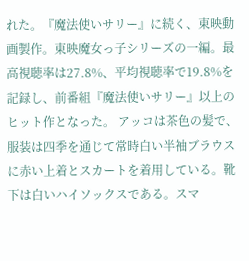れた。『魔法使いサリー』に続く、東映動画製作。東映魔女っ子シリーズの一編。最高視聴率は27.8%、平均視聴率で19.8%を記録し、前番組『魔法使いサリー』以上のヒット作となった。 アッコは茶色の髪で、服装は四季を通じて常時白い半袖ブラウスに赤い上着とスカートを着用している。靴下は白いハイソックスである。スマ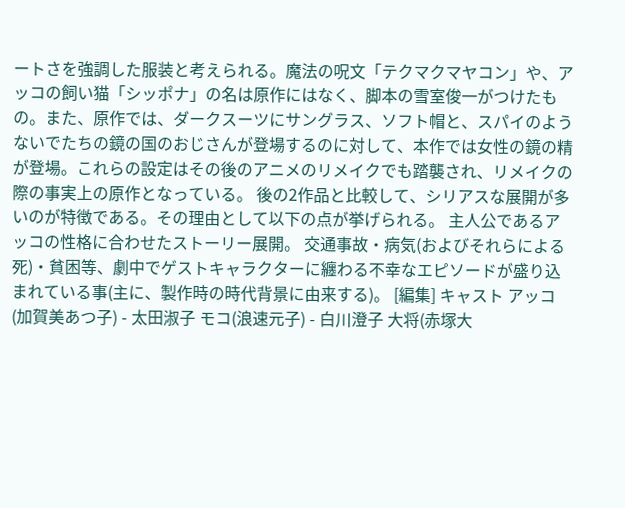ートさを強調した服装と考えられる。魔法の呪文「テクマクマヤコン」や、アッコの飼い猫「シッポナ」の名は原作にはなく、脚本の雪室俊一がつけたもの。また、原作では、ダークスーツにサングラス、ソフト帽と、スパイのようないでたちの鏡の国のおじさんが登場するのに対して、本作では女性の鏡の精が登場。これらの設定はその後のアニメのリメイクでも踏襲され、リメイクの際の事実上の原作となっている。 後の2作品と比較して、シリアスな展開が多いのが特徴である。その理由として以下の点が挙げられる。 主人公であるアッコの性格に合わせたストーリー展開。 交通事故・病気(およびそれらによる死)・貧困等、劇中でゲストキャラクターに纏わる不幸なエピソードが盛り込まれている事(主に、製作時の時代背景に由来する)。 [編集] キャスト アッコ(加賀美あつ子) - 太田淑子 モコ(浪速元子) - 白川澄子 大将(赤塚大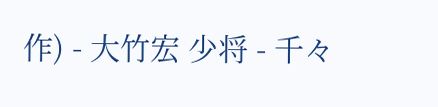作) - 大竹宏 少将 - 千々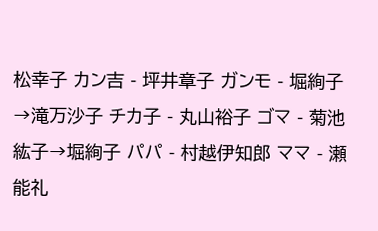松幸子 カン吉 - 坪井章子 ガンモ - 堀絢子→滝万沙子 チカ子 - 丸山裕子 ゴマ - 菊池紘子→堀絢子 パパ - 村越伊知郎 ママ - 瀬能礼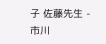子 佐藤先生 - 市川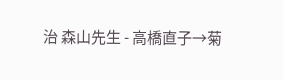治 森山先生 - 高橋直子→菊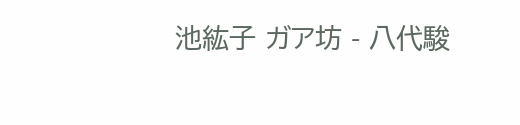池紘子 ガア坊 - 八代駿